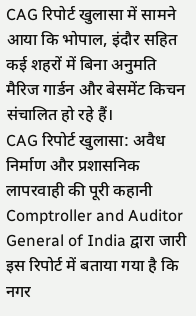CAG रिपोर्ट खुलासा में सामने आया कि भोपाल, इंदौर सहित कई शहरों में बिना अनुमति मैरिज गार्डन और बेसमेंट किचन संचालित हो रहे हैं।
CAG रिपोर्ट खुलासा: अवैध निर्माण और प्रशासनिक लापरवाही की पूरी कहानी
Comptroller and Auditor General of India द्वारा जारी इस रिपोर्ट में बताया गया है कि नगर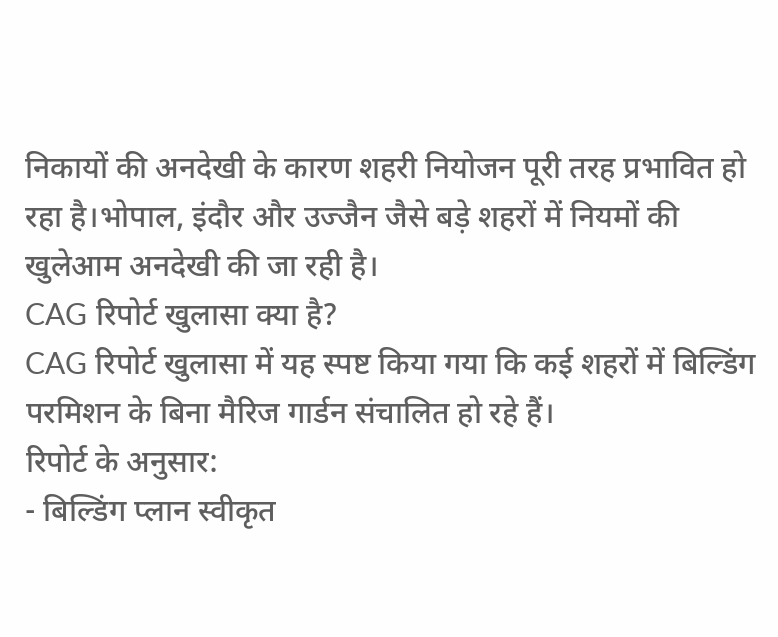निकायों की अनदेखी के कारण शहरी नियोजन पूरी तरह प्रभावित हो रहा है।भोपाल, इंदौर और उज्जैन जैसे बड़े शहरों में नियमों की खुलेआम अनदेखी की जा रही है।
CAG रिपोर्ट खुलासा क्या है?
CAG रिपोर्ट खुलासा में यह स्पष्ट किया गया कि कई शहरों में बिल्डिंग परमिशन के बिना मैरिज गार्डन संचालित हो रहे हैं।
रिपोर्ट के अनुसार:
- बिल्डिंग प्लान स्वीकृत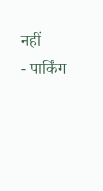नहीं
- पार्किंग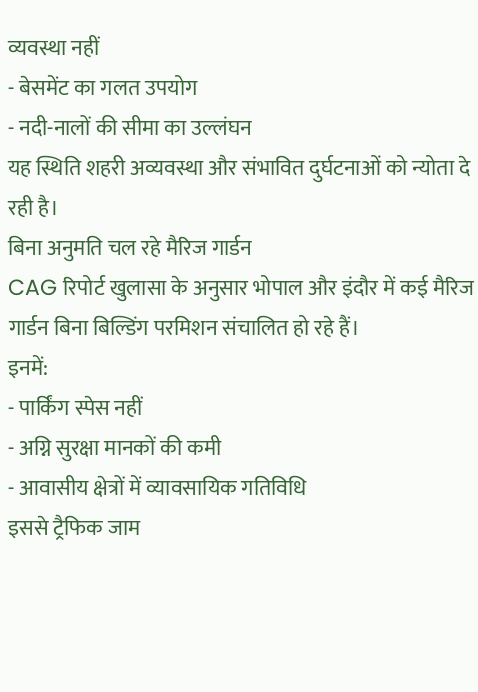व्यवस्था नहीं
- बेसमेंट का गलत उपयोग
- नदी-नालों की सीमा का उल्लंघन
यह स्थिति शहरी अव्यवस्था और संभावित दुर्घटनाओं को न्योता दे रही है।
बिना अनुमति चल रहे मैरिज गार्डन
CAG रिपोर्ट खुलासा के अनुसार भोपाल और इंदौर में कई मैरिज गार्डन बिना बिल्डिंग परमिशन संचालित हो रहे हैं।
इनमें:
- पार्किंग स्पेस नहीं
- अग्नि सुरक्षा मानकों की कमी
- आवासीय क्षेत्रों में व्यावसायिक गतिविधि
इससे ट्रैफिक जाम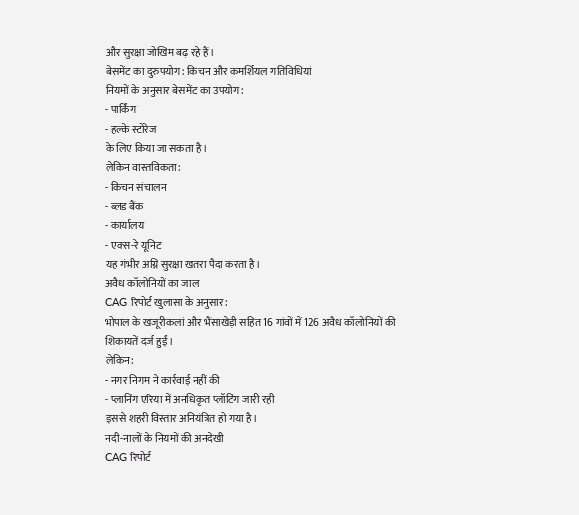और सुरक्षा जोखिम बढ़ रहे हैं।
बेसमेंट का दुरुपयोग: किचन और कमर्शियल गतिविधियां
नियमों के अनुसार बेसमेंट का उपयोग:
- पार्किंग
- हल्के स्टोरेज
के लिए किया जा सकता है।
लेकिन वास्तविकता:
- किचन संचालन
- ब्लड बैंक
- कार्यालय
- एक्स-रे यूनिट
यह गंभीर अग्नि सुरक्षा खतरा पैदा करता है।
अवैध कॉलोनियों का जाल
CAG रिपोर्ट खुलासा के अनुसार:
भोपाल के खजूरीकलां और भैंसाखेड़ी सहित 16 गांवों में 126 अवैध कॉलोनियों की शिकायतें दर्ज हुईं।
लेकिन:
- नगर निगम ने कार्रवाई नहीं की
- प्लानिंग एरिया में अनधिकृत प्लॉटिंग जारी रही
इससे शहरी विस्तार अनियंत्रित हो गया है।
नदी-नालों के नियमों की अनदेखी
CAG रिपोर्ट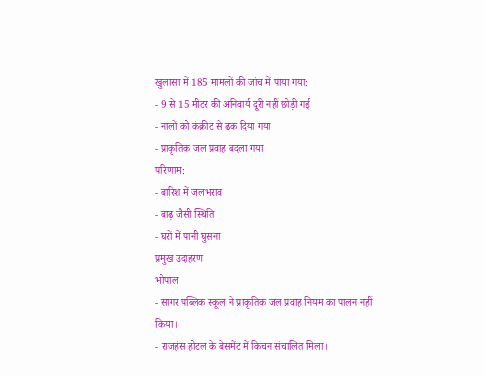खुलासा में 185 मामलों की जांच में पाया गया:
- 9 से 15 मीटर की अनिवार्य दूरी नहीं छोड़ी गई
- नालों को कंक्रीट से ढक दिया गया
- प्राकृतिक जल प्रवाह बदला गया
परिणाम:
- बारिश में जलभराव
- बाढ़ जैसी स्थिति
- घरों में पानी घुसना
प्रमुख उदाहरण
भोपाल
- सागर पब्लिक स्कूल ने प्राकृतिक जल प्रवाह नियम का पालन नहीं किया।
- राजहंस होटल के बेसमेंट में किचन संचालित मिला।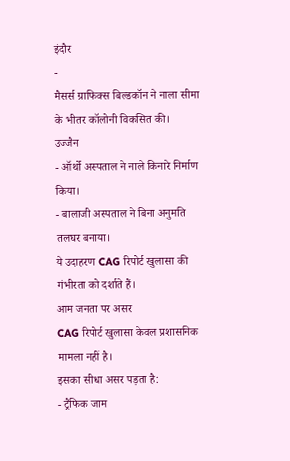इंदौर
-
मैसर्स ग्राफिक्स बिल्डकॉन ने नाला सीमा के भीतर कॉलोनी विकसित की।
उज्जैन
- ऑर्थो अस्पताल ने नाले किनारे निर्माण किया।
- बालाजी अस्पताल ने बिना अनुमति तलघर बनाया।
ये उदाहरण CAG रिपोर्ट खुलासा की गंभीरता को दर्शाते हैं।
आम जनता पर असर
CAG रिपोर्ट खुलासा केवल प्रशासनिक मामला नहीं है।
इसका सीधा असर पड़ता है:
- ट्रैफिक जाम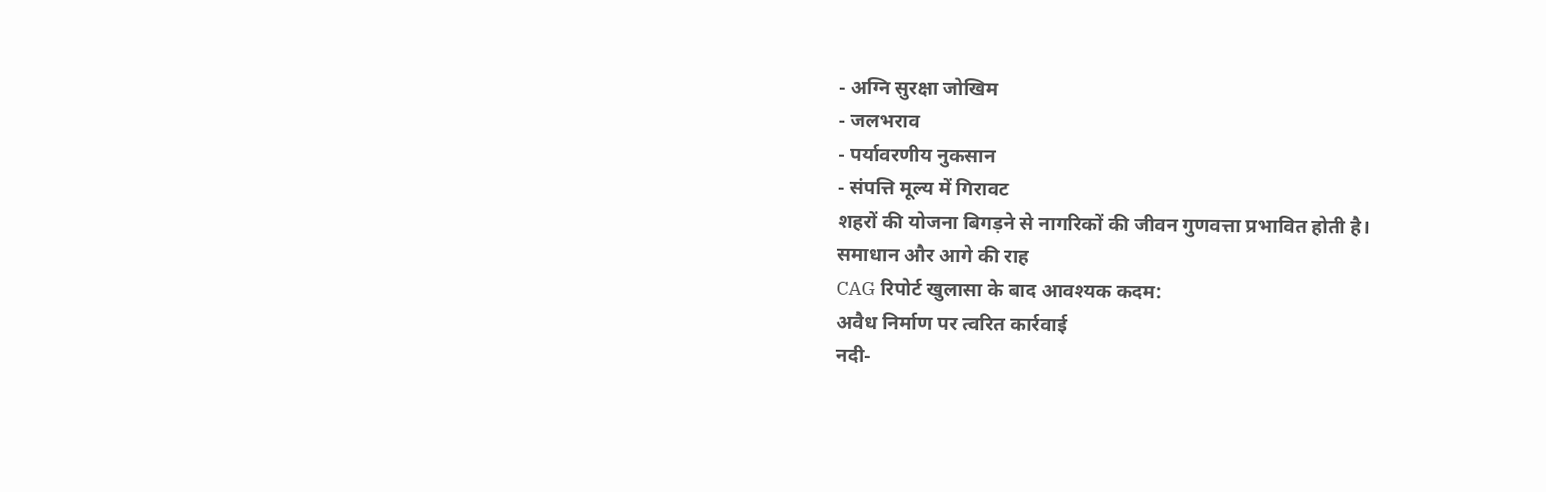- अग्नि सुरक्षा जोखिम
- जलभराव
- पर्यावरणीय नुकसान
- संपत्ति मूल्य में गिरावट
शहरों की योजना बिगड़ने से नागरिकों की जीवन गुणवत्ता प्रभावित होती है।
समाधान और आगे की राह
CAG रिपोर्ट खुलासा के बाद आवश्यक कदम:
अवैध निर्माण पर त्वरित कार्रवाई
नदी-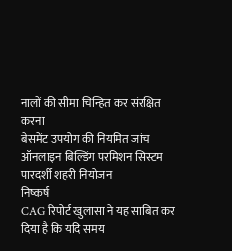नालों की सीमा चिन्हित कर संरक्षित करना
बेसमेंट उपयोग की नियमित जांच
ऑनलाइन बिल्डिंग परमिशन सिस्टम
पारदर्शी शहरी नियोजन
निष्कर्ष
CAG रिपोर्ट खुलासा ने यह साबित कर दिया है कि यदि समय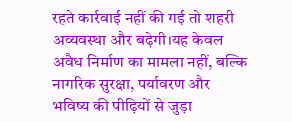रहते कार्रवाई नहीं की गई तो शहरी अव्यवस्था और बढ़ेगी।यह केवल अवैध निर्माण का मामला नहीं, बल्कि नागरिक सुरक्षा, पर्यावरण और भविष्य की पीढ़ियों से जुड़ा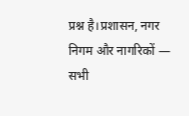प्रश्न है।प्रशासन, नगर निगम और नागरिकों — सभी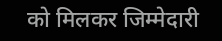को मिलकर जिम्मेदारी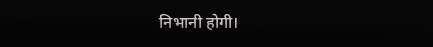निभानी होगी।